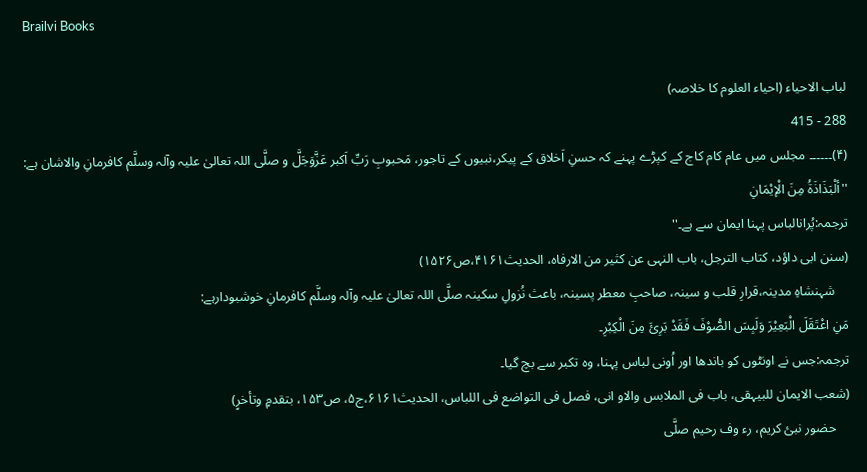Brailvi Books

لباب الاحیاء (احیاء العلوم کا خلاصہ)
288 - 415
(۴)۔۔۔۔۔۔ مجلس میں عام کام کاج کے کپڑے پہنے کہ حسنِ اَخلاق کے پیکر،نبیوں کے تاجور، مَحبوبِ رَبِّ اَکبر عَزَّوَجَلَّ و صلَّی اللہ تعالیٰ علیہ وآلہ وسلَّم کافرمانِ والاشان ہے:
''ألْبَذَاذَۃُ مِنَ الْإیْمَانِ
ترجمہ:پُرانالباس پہنا ایمان سے ہے۔''
(سنن ابی داؤد، کتاب الترجل، باب النہی عن کثیر من الارفاہ، الحدیث۴۱۶۱،ص۱۵۲۶)
    شہنشاہِ مدینہ،قرارِ قلب و سینہ، صاحبِ معطر پسینہ، باعث نُزولِ سکینہ صلَّی اللہ تعالیٰ علیہ وآلہ وسلَّم کافرمانِ خوشبودارہے:
مَنِ اعْتَقَلَ الْبَعِیْرَ وَلَبِسَ الصُّوْفَ فَقَدْ بَرِئَ مِنَ الْکِبْرِ۔
ترجمہ:جس نے اونٹوں کو باندھا اور اُونی لباس پہنا، وہ تکبر سے بچ گیا۔
(شعب الایمان للبیہقی، باب فی الملابس والاو انی، فصل فی التواضع فی اللباس، الحدیث۶۱۶۱،ج۵، ص۱۵۳، بتقدمٍ وتأخرٍ)
    حضور نبئ کریم، رء وف رحیم صلَّی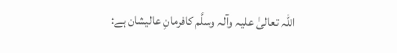اللہ تعالیٰ علیہ وآلہ وسلَّم کافرمانِ عالیشان ہے: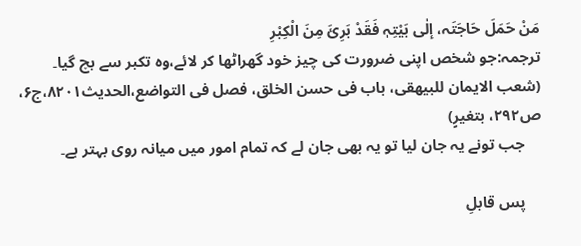مَنْ حَمَلَ حَاجَتَہ، إلٰی بَیْتِہٖ فَقَدْ بَرِئَ مِنَ الْکِبْرِ
ترجمہ:جو شخص اپنی ضرورت کی چیز خود گھراٹھا کر لائے،وہ تکبر سے بچ گیا۔
(شعب الایمان للبیھقی، باب فی حسن الخلق، فصل فی التواضع،الحدیث۸۲۰۱،ج۶، ص۲۹۲، بتغیرٍ)
    جب تونے یہ جان لیا تو یہ بھی جان لے کہ تمام امور میں میانہ روی بہتر ہے۔

    پس قابلِ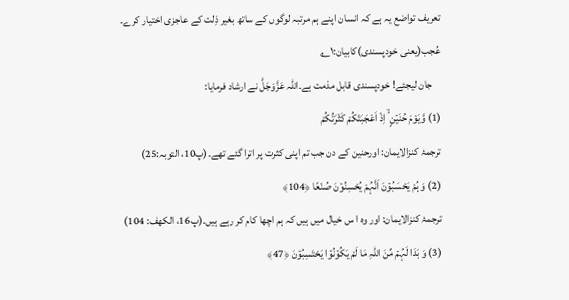تعریف تواضع یہ ہے کہ انسان اپنے ہم مرتبہ لوگوں کے ساتھ بغیر ذِلت کے عاجزی اختیار کرے۔
عُجب(یعنی خودپسندی)کابیان:۱؎
    جان لیجئے! خودپسندی قابل مذمت ہے۔اللہ عَزَّوَجَلَّ نے ارشاد فرمایا:
(1) وَّیَوْمَ حُنَیۡنٍ ۙ اِذْ اَعْجَبَتْکُمْ کَثْرَتُکُمْ
ترجمۂ کنزالایمان: اورحنین کے دن جب تم اپنی کثرت پر اترا گئے تھے۔(پ10، التوبہ:25)
(2) وَ ہُمْ یَحْسَبُوۡنَ اَنَّہُمْ یُحْسِنُوۡنَ صُنْعًا ﴿104﴾
ترجمۂ کنزالایمان: اور وہ ا س خیال میں ہیں کہ ہم اچھا کام کر رہے ہیں۔(پ16، الکھف: 104)
(3) وَ بَدَا لَہُمۡ مِّنَ اللہِ مَا لَمْ یَکُوۡنُوۡا یَحْتَسِبُوۡنَ ﴿47﴾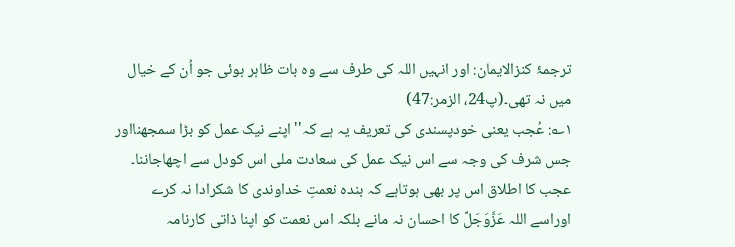ترجمۂ کنزالایمان: اور انہیں اللہ کی طرف سے وہ بات ظاہر ہوئی جو اُن کے خیال میں نہ تھی۔(پ24، الزمر:47)
۱؎: عُجب یعنی خودپسندی کی تعریف یہ ہے کہ''اپنے نیک عمل کو بڑا سمجھنااور جس شرف کی وجہ سے اس نیک عمل کی سعادت ملی اس کودل سے اچھاجاننا۔ عجب کا اطلاق اس پر بھی ہوتاہے کہ بندہ نعمتِ خداوندی کا شکرادا نہ کرے اوراسے اللہ عَزَّوَجَلَّ کا احسان نہ مانے بلکہ اس نعمت کو اپنا ذاتی کارنامہ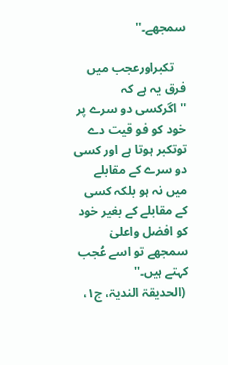سمجھے۔''

    تکبراورعجب میں فرق یہ ہے کہ ''اگرکسی دو سرے پر خود کو فو قیت دے توتکبر ہوتا ہے اور کسی دو سرے کے مقابلے میں نہ ہو بلکہ کسی کے مقابلے کے بغیر خود کو افضل واعلیٰ سمجھے تو اسے عُجب کہتے ہیں۔''
 (الحدیقۃ الندیۃ، ج۱،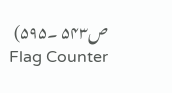ص۵۴۳ ۔۵۹۵)
Flag Counter